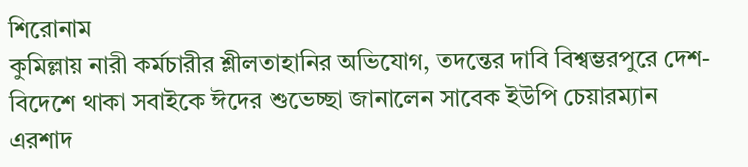শিরোনাম
কুমিল্লায় নারী কর্মচারীর শ্লীলতাহানির অভিযোগ, তদন্তের দাবি বিশ্বম্ভরপুরে দেশ-বিদেশে থাকা সবাইকে ঈদের শুভেচ্ছা জানালেন সাবেক ইউপি চেয়ারম্যান এরশাদ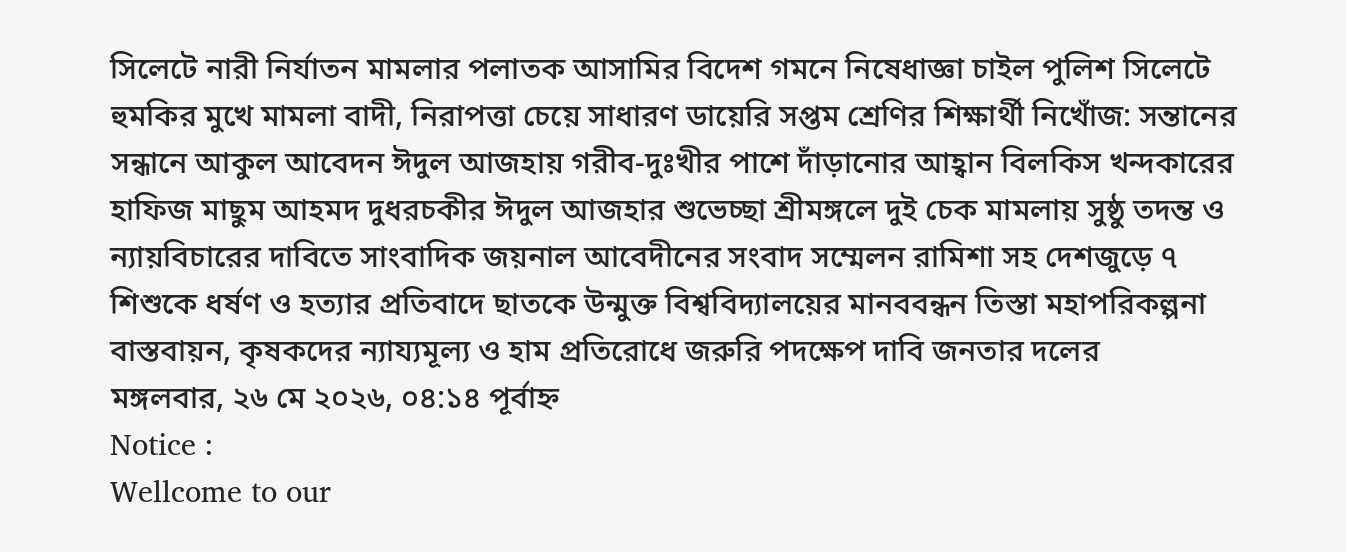সিলেটে নারী নির্যাতন মামলার পলাতক আসামির বিদেশ গমনে নিষেধাজ্ঞা চাইল পুলিশ সিলেটে হুমকির মুখে মামলা বাদী, নিরাপত্তা চেয়ে সাধারণ ডায়েরি সপ্তম শ্রেণির শিক্ষার্থী নিখোঁজ: সন্তানের সন্ধানে আকুল আবেদন ঈদুল আজহায় গরীব-দুঃখীর পাশে দাঁড়ানোর আহ্বান বিলকিস খন্দকারের হাফিজ মাছুম আহমদ দুধরচকীর ঈদুল আজহার শুভেচ্ছা শ্রীমঙ্গলে দুই চেক মামলায় সুষ্ঠু তদন্ত ও ন্যায়বিচারের দাবিতে সাংবাদিক জয়নাল আবেদীনের সংবাদ সম্মেলন রামিশা সহ দেশজুড়ে ৭ শিশুকে ধর্ষণ ও হত্যার প্রতিবাদে ছাতকে উন্মুক্ত বিশ্ববিদ্যালয়ের মানববন্ধন তিস্তা মহাপরিকল্পনা বাস্তবায়ন, কৃষকদের ন্যায্যমূল্য ও হাম প্রতিরোধে জরুরি পদক্ষেপ দাবি জনতার দলের
মঙ্গলবার, ২৬ মে ২০২৬, ০৪:১৪ পূর্বাহ্ন
Notice :
Wellcome to our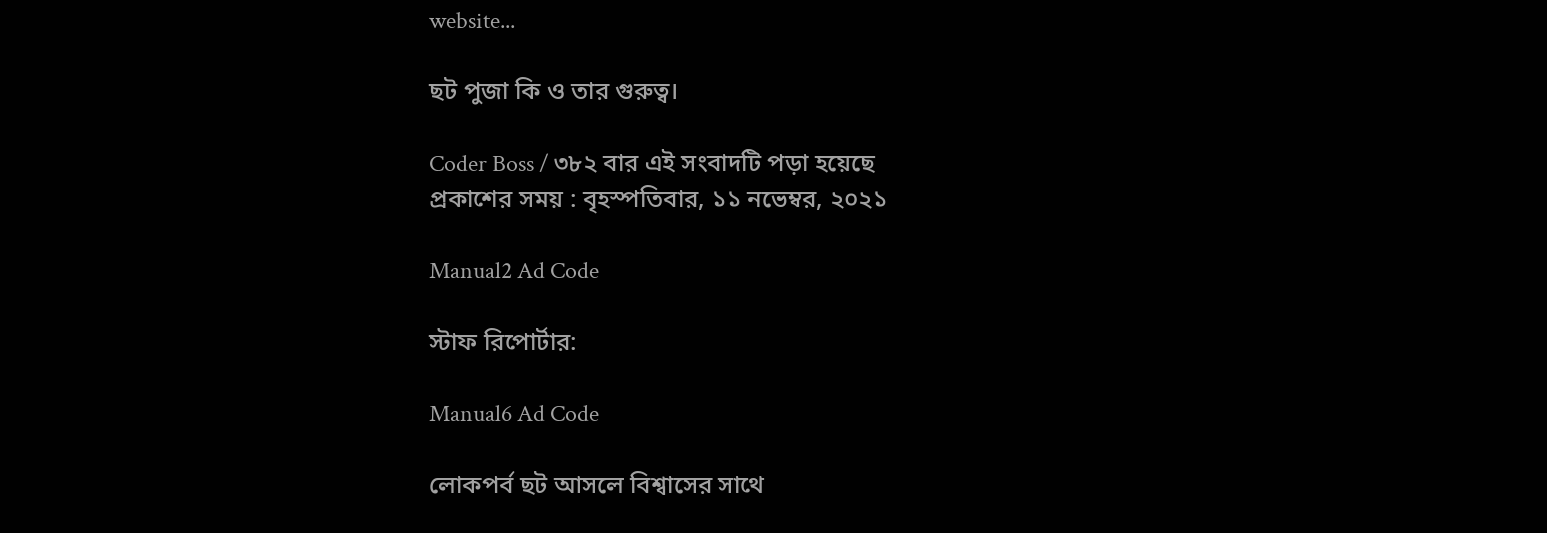website...

ছট পুজা কি ও তার গুরুত্ব।

Coder Boss / ৩৮২ বার এই সংবাদটি পড়া হয়েছে
প্রকাশের সময় : বৃহস্পতিবার, ১১ নভেম্বর, ২০২১

Manual2 Ad Code

স্টাফ রিপোর্টার:

Manual6 Ad Code

লোকপর্ব ছট আসলে বিশ্বাসের সাথে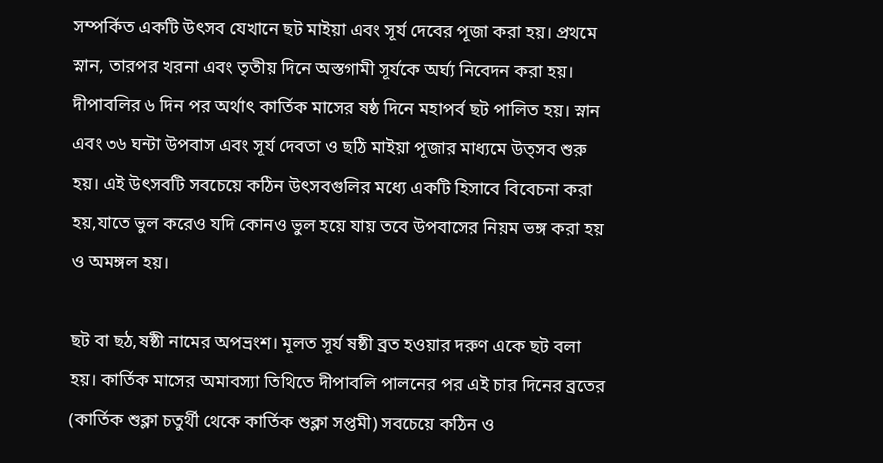সম্পর্কিত একটি উৎসব যেখানে ছট মাইয়া এবং সূর্য দেবের পূজা করা হয়। প্রথমে স্নান, তারপর খরনা এবং তৃতীয় দিনে অস্তগামী সূর্যকে অর্ঘ্য নিবেদন করা হয়। দীপাবলির ৬ দিন পর অর্থাৎ কার্তিক মাসের ষষ্ঠ দিনে মহাপর্ব ছট পালিত হয়। স্নান এবং ৩৬ ঘন্টা উপবাস এবং সূর্য দেবতা ও ছঠি মাইয়া পূজার মাধ্যমে উত্সব শুরু হয়। এই উৎসবটি সবচেয়ে কঠিন উৎসবগুলির মধ্যে একটি হিসাবে বিবেচনা করা হয়,যাতে ভুল করেও যদি কোনও ভুল হয়ে যায় তবে উপবাসের নিয়ম ভঙ্গ করা হয় ও অমঙ্গল হয়।

ছট বা ছঠ,ষষ্ঠী নামের অপভ্রংশ। মূলত সূর্য ষষ্ঠী ব্রত হওয়ার দরুণ একে ছট বলা হয়। কার্তিক মাসের অমাবস্যা তিথিতে দীপাবলি পালনের পর এই চার দিনের ব্রতের (কার্তিক শুক্লা চতুর্থী থেকে কার্তিক শুক্লা সপ্তমী) সবচেয়ে কঠিন ও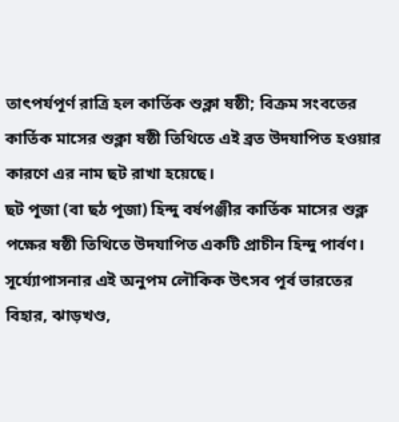তাৎপর্যপূর্ণ রাত্রি হল কার্তিক শুক্লা ষষ্ঠী; বিক্রম সংবতের কার্তিক মাসের শুক্লা ষষ্ঠী তিথিতে এই ব্রত উদযাপিত হওয়ার কারণে এর নাম ছট রাখা হয়েছে।
ছট পূজা (বা ছঠ পূজা) হিন্দু বর্ষপঞ্জীর কার্তিক মাসের শুক্ল পক্ষের ষষ্ঠী তিথিতে উদযাপিত একটি প্রাচীন হিন্দু পার্বণ। সূর্য্যোপাসনার এই অনুপম লৌকিক উৎসব পূর্ব ভারতের বিহার, ঝাড়খণ্ড,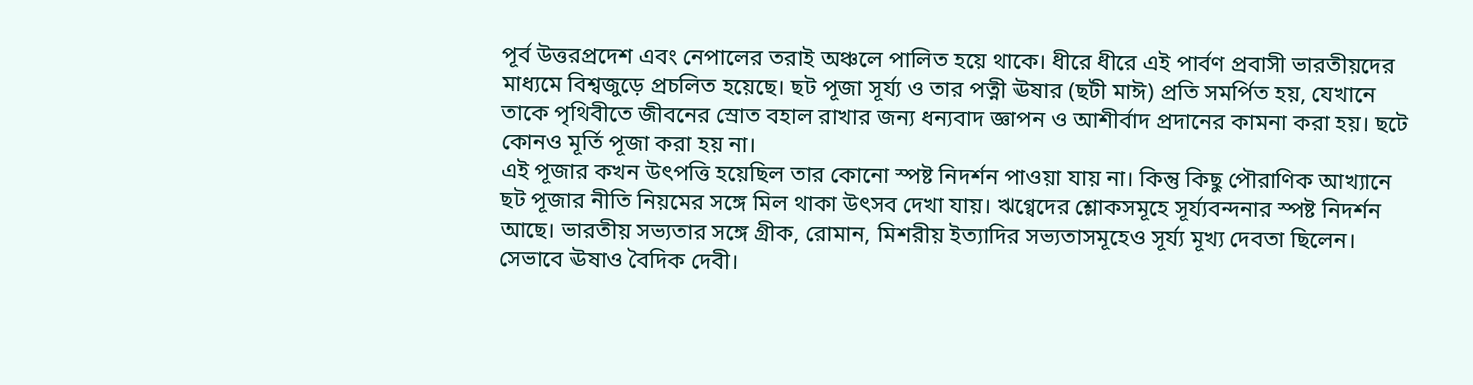পূর্ব উত্তরপ্রদেশ এবং নেপালের তরাই অঞ্চলে পালিত হয়ে থাকে। ধীরে ধীরে এই পার্বণ প্রবাসী ভারতীয়দের মাধ্যমে বিশ্বজুড়ে প্রচলিত হয়েছে। ছট পূজা সূর্য্য ও তার পত্নী ঊষার (ছটী মাঈ) প্রতি সমর্পিত হয়, যেখানে তাকে পৃথিবীতে জীবনের স্রোত বহাল রাখার জন্য ধন্যবাদ জ্ঞাপন ও আশীর্বাদ প্রদানের কামনা করা হয়। ছটে কোনও মূর্তি পূজা করা হয় না।
এই পূজার কখন উৎপত্তি হয়েছিল তার কোনো স্পষ্ট নিদর্শন পাওয়া যায় না। কিন্তু কিছু পৌরাণিক আখ্যানে ছট পূজার নীতি নিয়মের সঙ্গে মিল থাকা উৎসব দেখা যায়। ঋগ্বেদের শ্লোকসমূহে সূর্য্যবন্দনার স্পষ্ট নিদর্শন আছে। ভারতীয় সভ্যতার সঙ্গে গ্রীক, রোমান, মিশরীয় ইত্যাদির সভ্যতাসমূহেও সূর্য্য মূখ্য দেবতা ছিলেন। সেভাবে ঊষাও বৈদিক দেবী।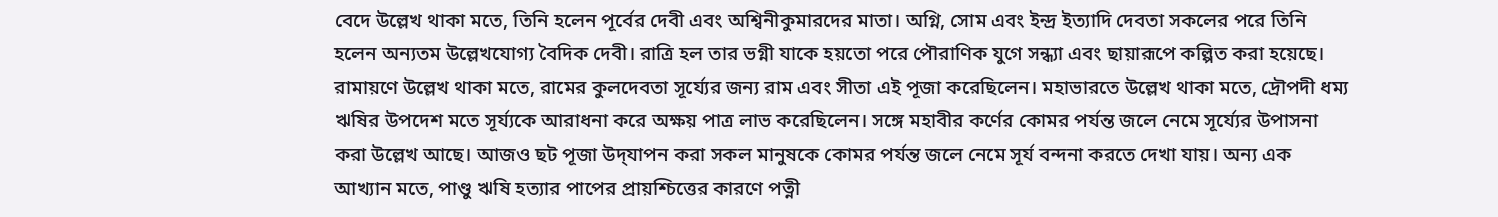বেদে উল্লেখ থাকা মতে, তিনি হলেন পূর্বের দেবী এবং অশ্বিনীকুমারদের মাতা। অগ্নি, সোম এবং ইন্দ্র ইত্যাদি দেবতা সকলের পরে তিনি হলেন অন্যতম উল্লেখযোগ্য বৈদিক দেবী। রাত্রি হল তার ভগ্নী যাকে হয়তো পরে পৌরাণিক যুগে সন্ধ্যা এবং ছায়ারূপে কল্পিত করা হয়েছে। রামায়ণে উল্লেখ থাকা মতে, রামের কুলদেবতা সূর্য্যের জন্য রাম এবং সীতা এই পূজা করেছিলেন। মহাভারতে উল্লেখ থাকা মতে, দ্রৌপদী ধম্য ঋষির উপদেশ মতে সূর্য্যকে আরাধনা করে অক্ষয় পাত্র লাভ করেছিলেন। সঙ্গে মহাবীর কর্ণের কোমর পর্যন্ত জলে নেমে সূর্য্যের উপাসনা করা উল্লেখ আছে। আজও ছট পূজা উদ্‌যাপন করা সকল মানুষকে কোমর পর্যন্ত জলে নেমে সূর্য বন্দনা করতে দেখা যায়। অন্য এক আখ্যান মতে, পাণ্ডু ঋষি হত্যার পাপের প্রায়শ্চিত্তের কারণে পত্নী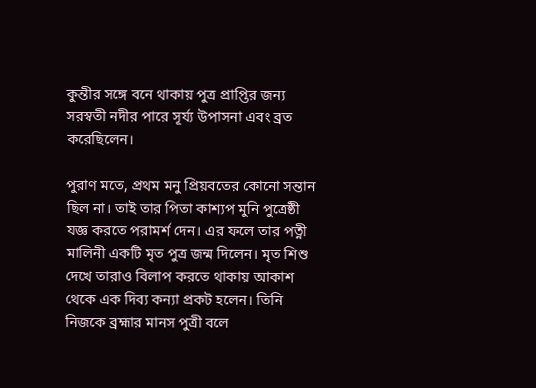কুন্তীর সঙ্গে বনে থাকায় পুত্র প্রাপ্তির জন্য সরস্বতী নদীর পারে সূর্য্য উপাসনা এবং ব্রত করেছিলেন।

পুরাণ মতে, প্রথম মনু প্রিয়বতের কোনো সন্তান ছিল না। তাই তার পিতা কাশ্যপ মুনি পুত্রেষ্ঠী যজ্ঞ করতে পরামর্শ দেন। এর ফলে তার পত্নী মালিনী একটি মৃত পুত্র জন্ম দিলেন। মৃত শিশু দেখে তারাও বিলাপ করতে থাকায় আকাশ থেকে এক দিব্য কন্যা প্রকট হলেন। তিনি নিজকে ব্রহ্মার মানস পুত্রী বলে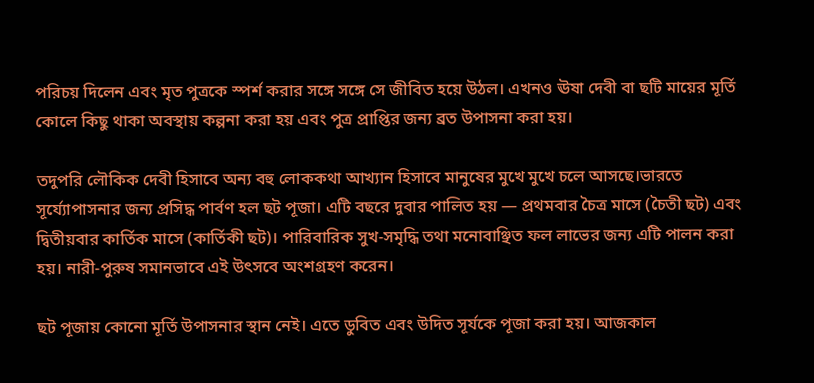পরিচয় দিলেন এবং মৃত পুত্রকে স্পর্শ করার সঙ্গে সঙ্গে সে জীবিত হয়ে উঠল। এখনও ঊষা দেবী বা ছটি মায়ের মূর্তি কোলে কিছু থাকা অবস্থায় কল্পনা করা হয় এবং পুত্র প্রাপ্তির জন্য ব্রত উপাসনা করা হয়।

তদুপরি লৌকিক দেবী হিসাবে অন্য বহু লোককথা আখ্যান হিসাবে মানুষের মুখে মুখে চলে আসছে।ভারতে সূর্য্যোপাসনার জন্য প্রসিদ্ধ পার্বণ হল ছট পূজা। এটি বছরে দুবার পালিত হয় — প্রথমবার চৈত্র মাসে (চৈতী ছট) এবং দ্বিতীয়বার কার্তিক মাসে (কার্তিকী ছট)। পারিবারিক সুখ-সমৃদ্ধি তথা মনোবাঞ্ছিত ফল লাভের জন্য এটি পালন করা হয়। নারী-পুরুষ সমানভাবে এই উৎসবে অংশগ্রহণ করেন।

ছট পূজায় কোনো মূর্তি উপাসনার স্থান নেই। এতে ডুবিত এবং উদিত সূর্যকে পূজা করা হয়। আজকাল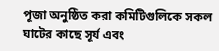পূজা অনুষ্ঠিত করা কমিটিগুলিকে সকল ঘাটের কাছে সূর্য এবং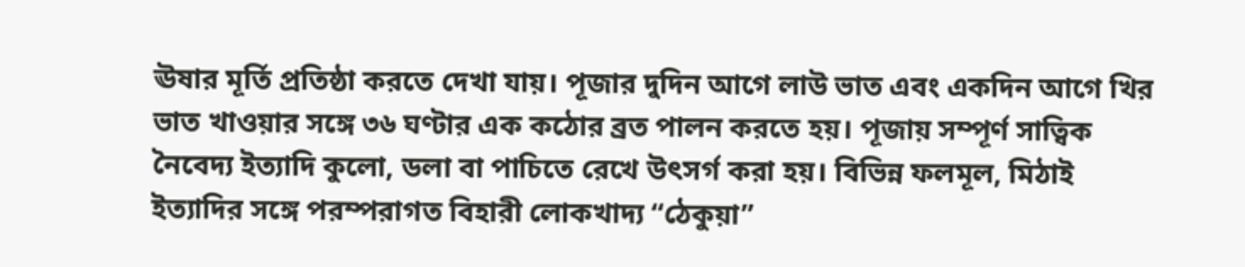ঊষার মূর্তি প্রতিষ্ঠা করতে দেখা যায়। পূজার দুদিন আগে লাউ ভাত এবং একদিন আগে খির ভাত খাওয়ার সঙ্গে ৩৬ ঘণ্টার এক কঠোর ব্রত পালন করতে হয়। পূজায় সম্পূর্ণ সাত্বিক নৈবেদ্য ইত্যাদি কুলো, ডলা বা পাচিতে রেখে উৎসর্গ করা হয়। বিভিন্ন ফলমূল, মিঠাই ইত্যাদির সঙ্গে পরম্পরাগত বিহারী লোকখাদ্য “ঠেকুয়া”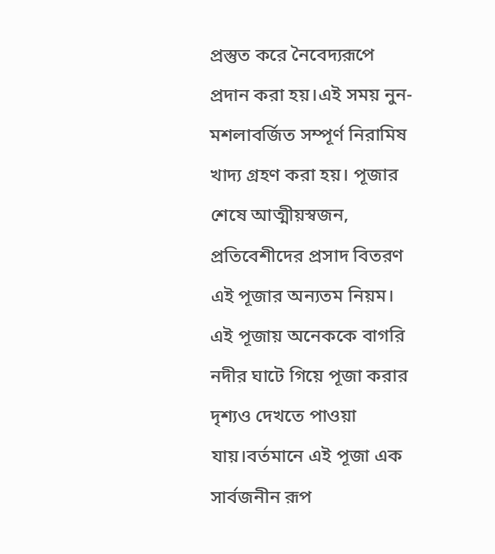প্রস্তুত করে নৈবেদ্যরূপে প্রদান করা হয়।এই সময় নুন-মশলাবর্জিত সম্পূর্ণ নিরামিষ খাদ্য গ্রহণ করা হয়। পূজার শেষে আত্মীয়স্বজন, প্রতিবেশীদের প্রসাদ বিতরণ এই পূজার অন্যতম নিয়ম। এই পূজায় অনেককে বাগরি নদীর ঘাটে গিয়ে পূজা করার দৃশ্যও দেখতে পাওয়া যায়।বর্তমানে এই পূজা এক সার্বজনীন রূপ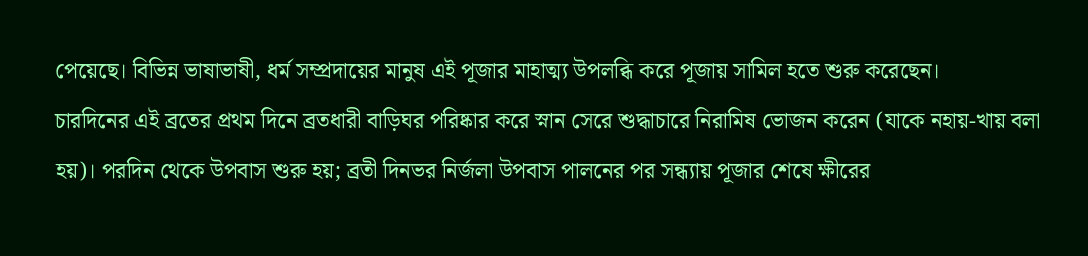পেয়েছে। বিভিন্ন ভাষাভাষী, ধর্ম সম্প্রদায়ের মানুষ এই পূজার মাহাত্ম্য উপলব্ধি করে পূজায় সামিল হতে শুরু করেছেন।
চারদিনের এই ব্রতের প্রথম দিনে ব্রতধারী বাড়িঘর পরিষ্কার করে স্নান সেরে শুদ্ধাচারে নিরামিষ ভোজন করেন (যাকে নহায়-খায় বলা হয়)। পরদিন থেকে উপবাস শুরু হয়; ব্রতী দিনভর নির্জলা উপবাস পালনের পর সন্ধ্যায় পূজার শেষে ক্ষীরের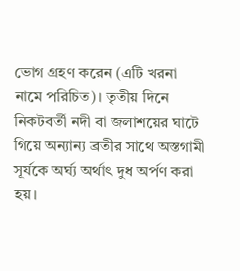ভোগ গ্রহণ করেন (এটি খরনা নামে পরিচিত)। তৃতীয় দিনে নিকটবর্তী নদী বা জলাশয়ের ঘাটে গিয়ে অন্যান্য ব্রতীর সাথে অস্তগামী সূর্যকে অর্ঘ্য অর্থাৎ দুধ অর্পণ করা হয়।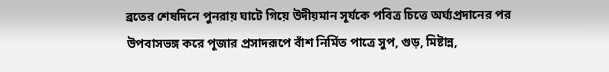ব্রতের শেষদিনে পুনরায় ঘাটে গিয়ে উদীয়মান সূর্যকে পবিত্র চিত্তে অর্ঘ্যপ্রদানের পর উপবাসভঙ্গ করে পূজার প্রসাদরূপে বাঁশ নির্মিত পাত্রে সুপ, গুড়, মিষ্টান্ন,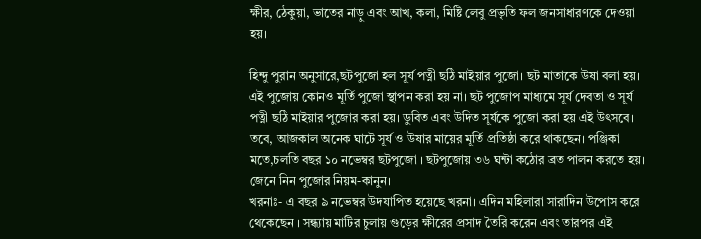ক্ষীর, ঠেকুয়া, ভাতের নাড়ু এবং আখ, কলা, মিষ্টি লেবু প্রভৃতি ফল জনসাধারণকে দেওয়া হয়।

হিন্দু পুরান অনুসারে,ছটপুজো হল সূর্য পত্নী ছঠি মাইয়ার পুজো। ছট মাতাকে উষা বলা হয়। এই পুজোয় কোনও মূর্তি পুজো স্থাপন করা হয় না। ছট পুজোপ মাধ্যমে সূর্য দেবতা ও সূর্য পত্নী ছঠি মাইয়ার পুজোর করা হয়। ডুবিত এবং উদিত সূর্যকে পুজো করা হয় এই উৎসবে। তবে, আজকাল অনেক ঘাটে সূর্য ও উষার মায়ের মূর্তি প্রতিষ্ঠা করে থাকছেন। পঞ্জিকা মতে,চলতি বছর ১০ নভেম্বর ছটপুজো । ছটপুজোয় ৩৬ ঘন্টা কঠোর ব্রত পালন করতে হয়। জেনে নিন পুজোর নিয়ম-কানুন।
খরনাঃ- এ বছর ৯ নভেম্বর উদযাপিত হয়েছে খরনা। এদিন মহিলারা সারাদিন উপোস করে থেকেছেন । সন্ধ্যায় মাটির চুলায় গুড়ের ক্ষীরের প্রসাদ তৈরি করেন এবং তারপর এই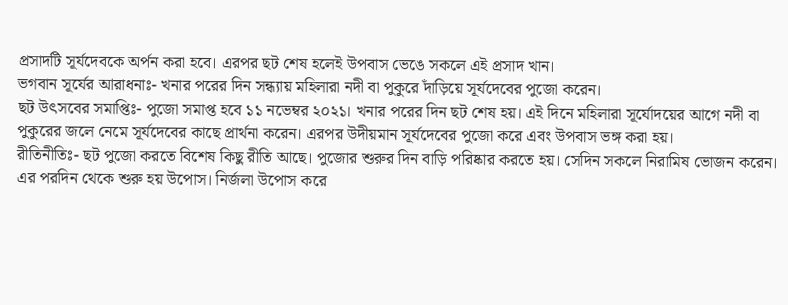প্রসাদটি সূর্যদেবকে অর্পন করা হবে। এরপর ছট শেষ হলেই উপবাস ভেঙে সকলে এই প্রসাদ খান।
ভগবান সূর্যের আরাধনাঃ- খনার পরের দিন সন্ধ্যায় মহিলারা নদী বা পুকুরে দাঁড়িয়ে সূর্যদেবের পুজো করেন।
ছট উৎসবের সমাপ্তিঃ- পুজো সমাপ্ত হবে ১১ নভেম্বর ২০২১। খনার পরের দিন ছট শেষ হয়। এই দিনে মহিলারা সূর্যোদয়ের আগে নদী বা পুকুরের জলে নেমে সূর্যদেবের কাছে প্রার্থনা করেন। এরপর উদীয়মান সূর্যদেবের পুজো করে এবং উপবাস ভঙ্গ করা হয়।
রীতিনীতিঃ- ছট পুজো করতে বিশেষ কিছু রীতি আছে। পুজোর শুরুর দিন বাড়ি পরিষ্কার করতে হয়। সেদিন সকলে নিরামিষ ভোজন করেন। এর পরদিন থেকে শুরু হয় উপোস। নির্জলা উপোস করে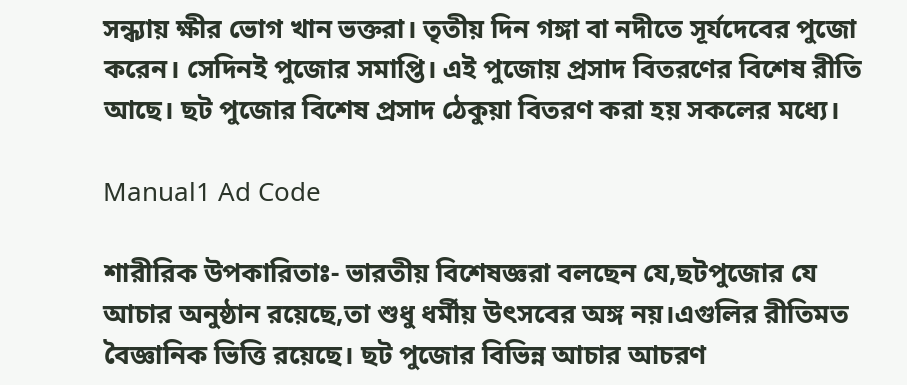সন্ধ্যায় ক্ষীর ভোগ খান ভক্তরা। তৃতীয় দিন গঙ্গা বা নদীতে সূর্যদেবের পুজো করেন। সেদিনই পুজোর সমাপ্তি। এই পুজোয় প্রসাদ বিতরণের বিশেষ রীতি আছে। ছট পুজোর বিশেষ প্রসাদ ঠেকুয়া বিতরণ করা হয় সকলের মধ্যে।

Manual1 Ad Code

শারীরিক উপকারিতাঃ- ভারতীয় বিশেষজ্ঞরা বলছেন যে,ছটপুজোর যে আচার অনুষ্ঠান রয়েছে,তা শুধু ধর্মীয় উত্‍সবের অঙ্গ নয়।এগুলির রীতিমত বৈজ্ঞানিক ভিত্তি রয়েছে। ছট পুজোর বিভিন্ন আচার আচরণ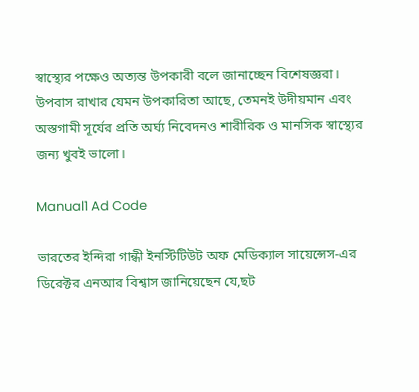স্বাস্থ্যের পক্ষেও অত্যন্ত উপকারী বলে জানাচ্ছেন বিশেষজ্ঞরা। উপবাস রাখার যেমন উপকারিতা আছে, তেমনই উদীয়মান এবং অস্তগামী সূর্যের প্রতি অর্ঘ্য নিবেদনও শারীরিক ও মানসিক স্বাস্থ্যের জন্য খুবই ভালো।

Manual1 Ad Code

ভারতের ইন্দিরা গান্ধী ইনস্টিটিউট অফ মেডিক্যাল সায়েন্সেস-এর ডিরেক্টর এনআর বিশ্বাস জানিয়েছেন যে,ছট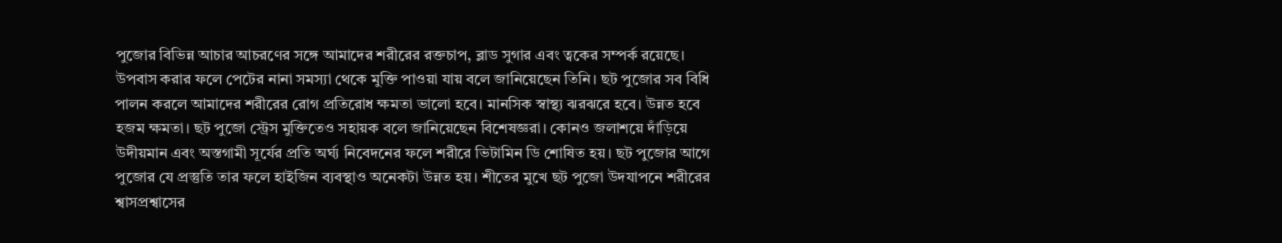পুজোর বিভিন্ন আচার আচরণের সঙ্গে আমাদের শরীরের রক্তচাপ, ব্লাড সুগার এবং ত্বকের সম্পর্ক রয়েছে। উপবাস করার ফলে পেটের নানা সমস্যা থেকে মুক্তি পাওয়া যায় বলে জানিয়েছেন তিনি। ছট পুজোর সব বিধি পালন করলে আমাদের শরীরের রোগ প্রতিরোধ ক্ষমতা ভালো হবে। মানসিক স্বাস্থ্য ঝরঝরে হবে। উন্নত হবে হজম ক্ষমতা। ছট পুজো স্ট্রেস মুক্তিতেও সহায়ক বলে জানিয়েছেন বিশেষজ্ঞরা। কোনও জলাশয়ে দাঁড়িয়ে উদীয়মান এবং অস্তগামী সূর্যের প্রতি অর্ঘ্য নিবেদনের ফলে শরীরে ভিটামিন ডি শোষিত হয়। ছট পুজোর আগে পুজোর যে প্রস্তুতি তার ফলে হাইজিন ব্যবস্থাও অনেকটা উন্নত হয়। শীতের মুখে ছট পুজো উদযাপনে শরীরের শ্বাসপ্রশ্বাসের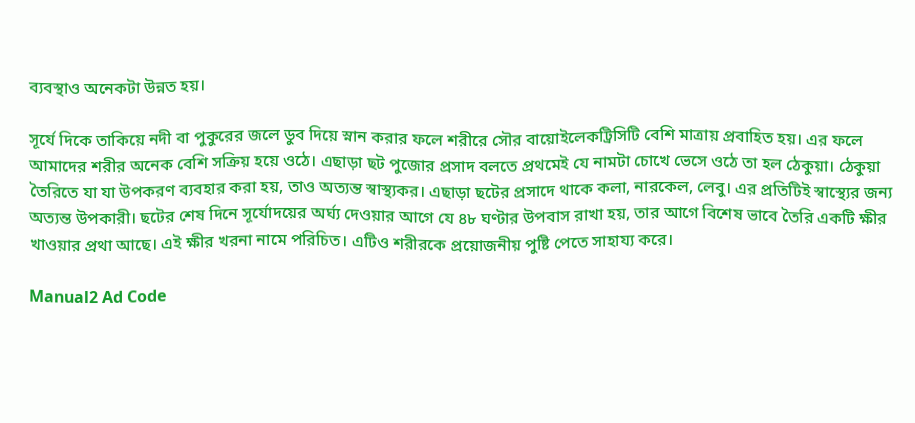ব্যবস্থাও অনেকটা উন্নত হয়।

সূর্যে দিকে তাকিয়ে নদী বা পুকুরের জলে ডুব দিয়ে স্নান করার ফলে শরীরে সৌর বায়োইলেকট্রিসিটি বেশি মাত্রায় প্রবাহিত হয়। এর ফলে আমাদের শরীর অনেক বেশি সক্রিয় হয়ে ওঠে। এছাড়া ছট পুজোর প্রসাদ বলতে প্রথমেই যে নামটা চোখে ভেসে ওঠে তা হল ঠেকুয়া। ঠেকুয়া তৈরিতে যা যা উপকরণ ব্যবহার করা হয়, তাও অত্যন্ত স্বাস্থ্যকর। এছাড়া ছটের প্রসাদে থাকে কলা, নারকেল, লেবু। এর প্রতিটিই স্বাস্থ্যের জন্য অত্যন্ত উপকারী। ছটের শেষ দিনে সূর্যোদয়ের অর্ঘ্য দেওয়ার আগে যে ৪৮ ঘণ্টার উপবাস রাখা হয়, তার আগে বিশেষ ভাবে তৈরি একটি ক্ষীর খাওয়ার প্রথা আছে। এই ক্ষীর খরনা নামে পরিচিত। এটিও শরীরকে প্রয়োজনীয় পুষ্টি পেতে সাহায্য করে।

Manual2 Ad Code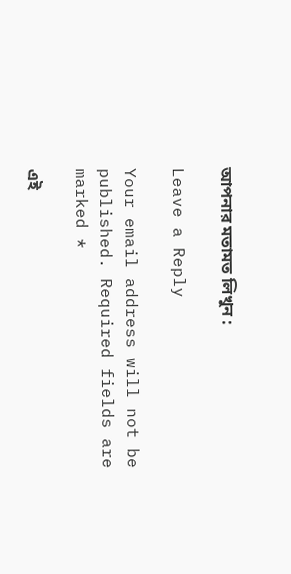আপনার মতামত লিখুন :

Leave a Reply

Your email address will not be published. Required fields are marked *

এই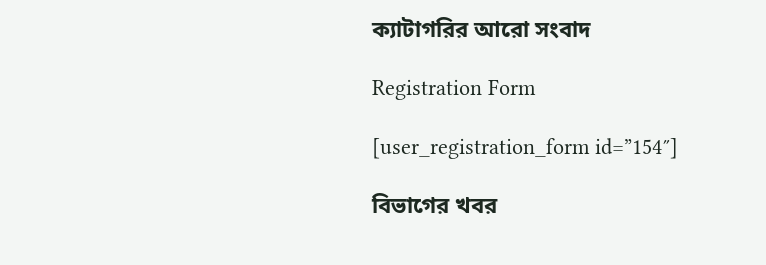ক্যাটাগরির আরো সংবাদ

Registration Form

[user_registration_form id=”154″]

বিভাগের খবর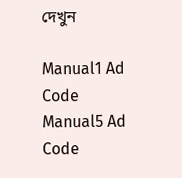দেখুন

Manual1 Ad Code
Manual5 Ad Code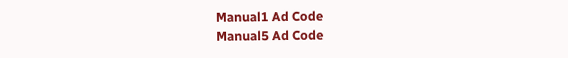Manual1 Ad Code
Manual5 Ad Code